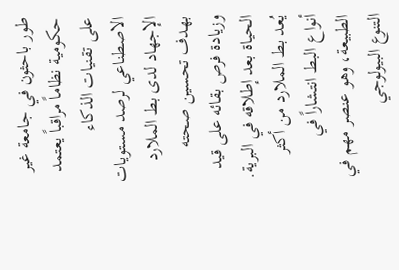طور باحثون في جامعة غير حكومية نظاماً مراقباً يعتمد على تقنيات الذكاء الاصطناعي لرصد مستويات الإجهاد لدى بط الملارد بهدف تحسين صحته وزيادة فرص بقائه على قيد الحياة بعد إطلاقه في البرية.
يُعد بط الملارد من أكثر أنواع البط انتشاراً في الطبيعة، وهو عنصر مهم في التنوع البيولوجي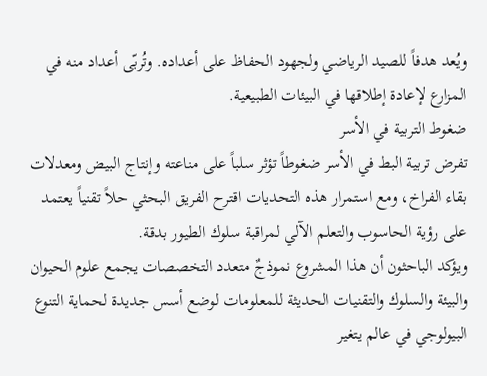ويُعد هدفاً للصيد الرياضي ولجهود الحفاظ على أعداده. وتُربّى أعداد منه في المزارع لإعادة إطلاقها في البيئات الطبيعية.
ضغوط التربية في الأسر
تفرض تربية البط في الأسر ضغوطاً تؤثر سلباً على مناعته وإنتاج البيض ومعدلات بقاء الفراخ، ومع استمرار هذه التحديات اقترح الفريق البحثي حلاً تقنياً يعتمد على رؤية الحاسوب والتعلم الآلي لمراقبة سلوك الطيور بدقة.
ويؤكد الباحثون أن هذا المشروع نموذجٌ متعدد التخصصات يجمع علوم الحيوان والبيئة والسلوك والتقنيات الحديثة للمعلومات لوضع أسس جديدة لحماية التنوع البيولوجي في عالم يتغير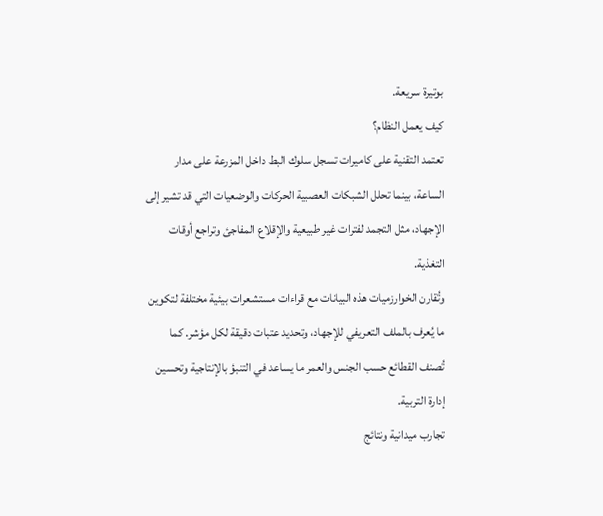بوتيرة سريعة.
كيف يعمل النظام؟
تعتمد التقنية على كاميرات تسجل سلوك البط داخل المزرعة على مدار الساعة، بينما تحلل الشبكات العصبية الحركات والوضعيات التي قد تشير إلى الإجهاد، مثل التجمد لفترات غير طبيعية والإقلاع المفاجئ وتراجع أوقات التغذية.
وتُقارن الخوارزميات هذه البيانات مع قراءات مستشعرات بيئية مختلفة لتكوين ما يُعرف بالملف التعريفي للإجهاد، وتحديد عتبات دقيقة لكل مؤشر. كما تُصنف القطائع حسب الجنس والعمر ما يساعد في التنبؤ بالإنتاجية وتحسين إدارة التربية.
تجارب ميدانية ونتائج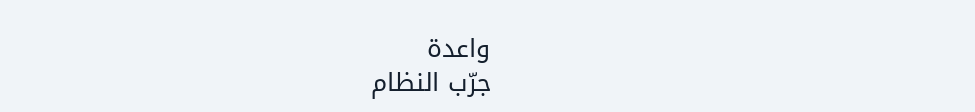واعدة
جرّب النظام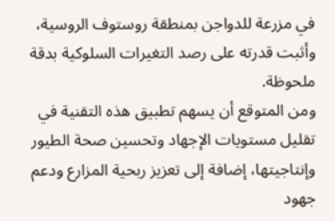في مزرعة للدواجن بمنطقة روستوف الروسية، وأثبت قدرته على رصد التغيرات السلوكية بدقة ملحوظة.
ومن المتوقع أن يسهم تطبيق هذه التقنية في تقليل مستويات الإجهاد وتحسين صحة الطيور وإنتاجيتها، إضافة إلى تعزيز ربحية المزارع ودعم جهود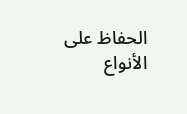الحفاظ على الأنواع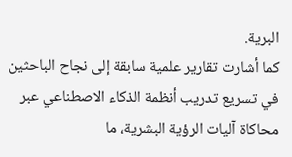البرية.
كما أشارت تقارير علمية سابقة إلى نجاح الباحثين في تسريع تدريب أنظمة الذكاء الاصطناعي عبر محاكاة آليات الرؤية البشرية، ما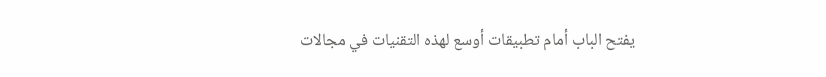يفتح الباب أمام تطبيقات أوسع لهذه التقنيات في مجالات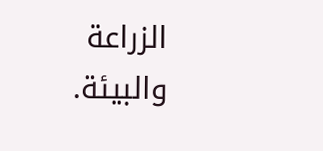الزراعة والبيئة.